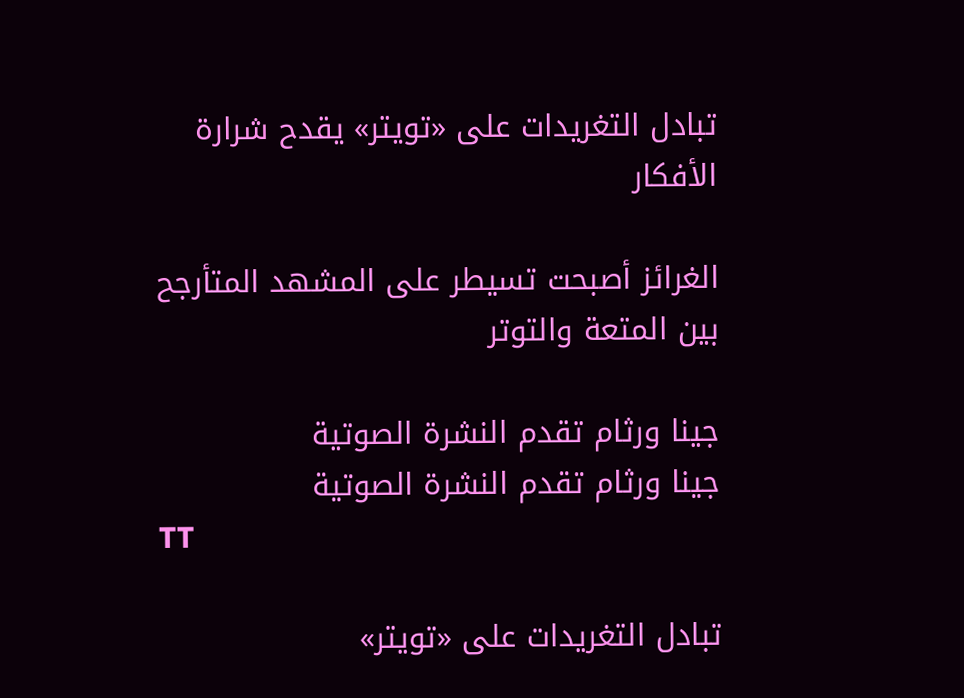تبادل التغريدات على «تويتر» يقدح شرارة الأفكار

الغرائز أصبحت تسيطر على المشهد المتأرجح بين المتعة والتوتر

جينا ورثام تقدم النشرة الصوتية
جينا ورثام تقدم النشرة الصوتية
TT

تبادل التغريدات على «تويتر»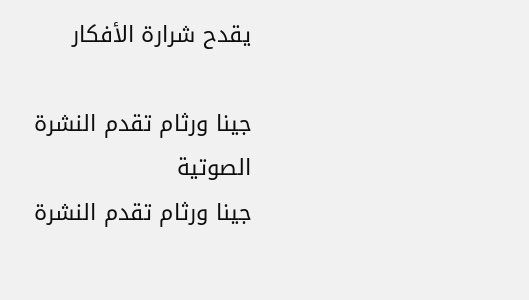يقدح شرارة الأفكار

جينا ورثام تقدم النشرة الصوتية
جينا ورثام تقدم النشرة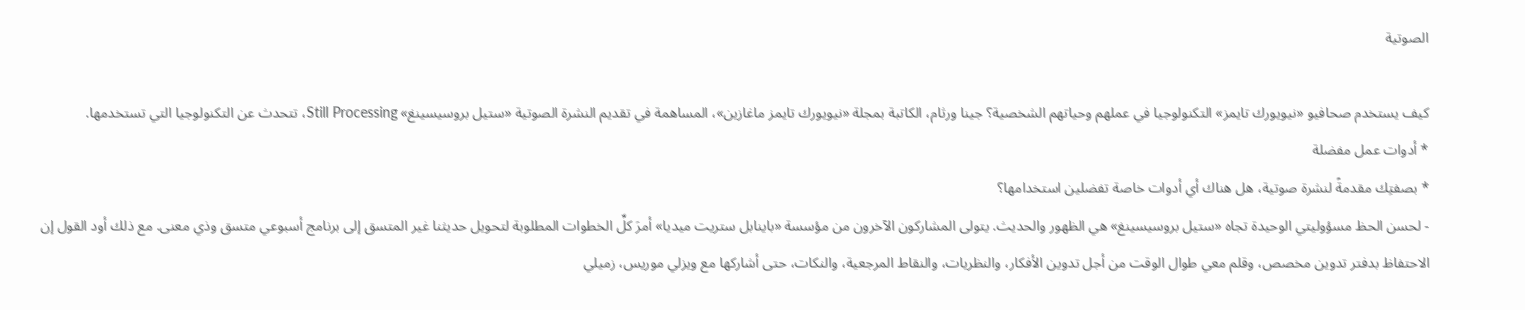الصوتية

كيف يستخدم صحافيو «نيويورك تايمز» التكنولوجيا في عملهم وحياتهم الشخصية؟ جينا ورثام، الكاتبة بمجلة «نيويورك تايمز ماغازين»، المساهمة في تقديم النشرة الصوتية «ستيل بروسيسينغ» Still Processing، تتحدث عن التكنولوجيا التي تستخدمها.
* أدوات عمل مفضلة
* بصفتِك مقدمةً لنشرة صوتية، هل هناك أي أدوات خاصة تفضلين استخدامها؟
- لحسن الحظ مسؤوليتي الوحيدة تجاه «ستيل بروسيسينغ» هي الظهور والحديث. يتولى المشاركون الآخرون من مؤسسة «باينابل ستريت ميديا» أمرَ كلِّ الخطوات المطلوبة لتحويل حديثنا غير المتسق إلى برنامج أسبوعي متسق وذي معنى. مع ذلك أود القول إن الاحتفاظ بدفتر تدوين مخصص، وقلم معي طوال الوقت من أجل تدوين الأفكار، والنظريات، والنقاط المرجعية، والنكات، حتى أشاركها مع ويزلي موريس، زميلي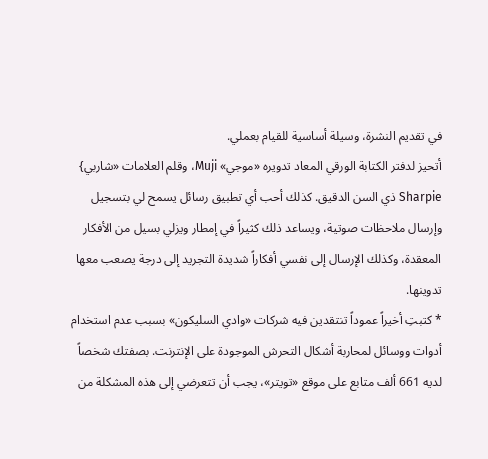في تقديم النشرة، وسيلة أساسية للقيام بعملي.
أتحيز لدفتر الكتابة الورقي المعاد تدويره «موجي» Muji، وقلم العلامات «شاربي} Sharpie ذي السن الدقيق. كذلك أحب أي تطبيق رسائل يسمح لي بتسجيل وإرسال ملاحظات صوتية، ويساعد ذلك كثيراً في إمطار ويزلي بسيل من الأفكار المعقدة، وكذلك الإرسال إلى نفسي أفكاراً شديدة التجريد إلى درجة يصعب معها تدوينها.
* كتبتِ أخيراً عموداً تنتقدين فيه شركات «وادي السليكون» بسبب عدم استخدام أدوات ووسائل لمحاربة أشكال التحرش الموجودة على الإنترنت. بصفتك شخصاً لديه 661 ألف متابع على موقع «تويتر»، يجب أن تتعرضي إلى هذه المشكلة من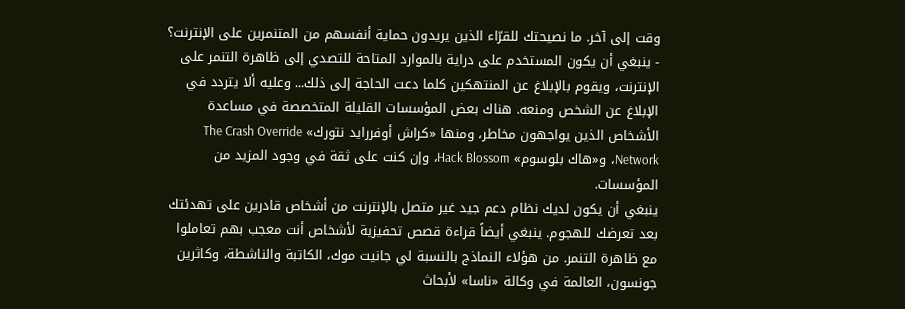وقت إلى آخر. ما نصيحتك للقرّاء الذين يريدون حماية أنفسهم من المتنمرين على الإنترنت؟
- ينبغي أن يكون المستخدم على دراية بالموارد المتاحة للتصدي إلى ظاهرة التنمر على الإنترنت، ويقوم بالإبلاغ عن المنتهكين كلما دعت الحاجة إلى ذلك... وعليه ألا يتردد في الإبلاغ عن الشخص ومنعه. هناك بعض المؤسسات القليلة المتخصصة في مساعدة الأشخاص الذين يواجهون مخاطر، ومنها «كراش أوفررايد نتورك» The Crash Override Network، و«هاك بلوسوم» Hack Blossom، وإن كنت على ثقة في وجود المزيد من المؤسسات.
ينبغي أن يكون لديك نظام دعم جيد غير متصل بالإنترنت من أشخاص قادرين على تهدئتك بعد تعرضك للهجوم. ينبغي أيضاً قراءة قصص تحفيزية لأشخاص أنت معجب بهم تعاملوا مع ظاهرة التنمر. من هؤلاء النماذج بالنسبة لي جانيت موك، الكاتبة والناشطة، وكاثرين جونسون، العالمة في وكالة «ناسا» لأبحاث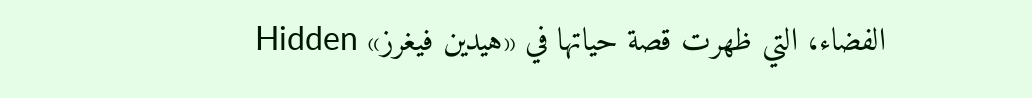الفضاء، التي ظهرت قصة حياتها في «هيدين فيغرز» Hidden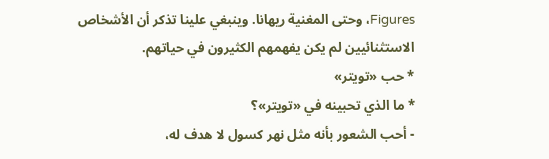Figures، وحتى المغنية ريهانا. وينبغي علينا تذكر أن الأشخاص الاستثنائيين لم يكن يفهمهم الكثيرون في حياتهم.
* حب «تويتر»
* ما الذي تحبينه في «تويتر»؟
- أحب الشعور بأنه مثل نهر كسول لا هدف له،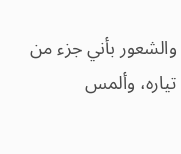والشعور بأني جزء من تياره، وألمس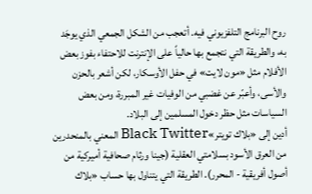روح البرنامج التلفزيوني فيه. أتعجب من الشكل الجمعي الذي يوجَد به، والطريقة التي نتجمع بها حالياً على الإنترنت للاحتفاء بفوز بعض الأفلام مثل «مون لايت» في حفل الأوسكار، لكن أشعر بالحزن والأسى، وأعبّر عن غضبي من الوفيات غير المبررة، ومن بعض السياسات مثل حظر دخول المسلمين إلى البلاد.
أدين إلى «بلاك تويتر»Black Twitter المعني بالمنحدرين من العرق الأسود بسلامتي العقلية (جينا ورثام صحافية أميركية من أصول أفريقية - المحرر). الطريقة التي يتناول بها حساب «بلاك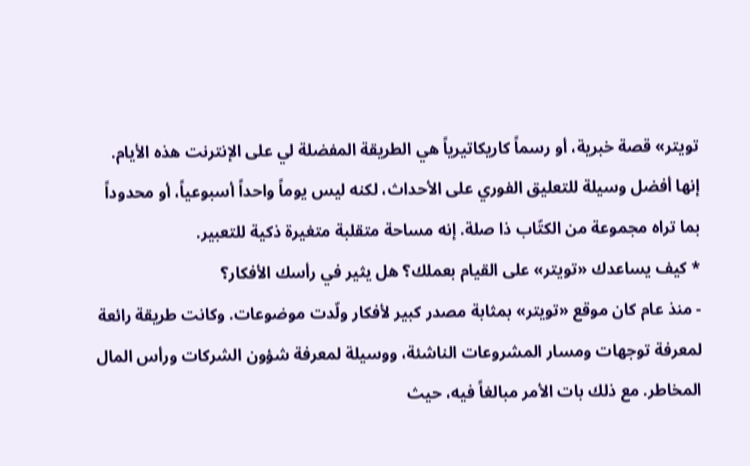تويتر» قصة خبرية، أو رسماً كاريكاتيرياً هي الطريقة المفضلة لي على الإنترنت هذه الأيام. إنها أفضل وسيلة للتعليق الفوري على الأحداث، لكنه ليس يوماً واحداً أسبوعياً، أو محدوداً بما تراه مجموعة من الكتّاب ذا صلة. إنه مساحة متقلبة متغيرة ذكية للتعبير.
* كيف يساعدك «تويتر» على القيام بعملك؟ هل يثير في رأسك الأفكار؟
- منذ عام كان موقع «تويتر» بمثابة مصدر كبير لأفكار ولّدت موضوعات. وكانت طريقة رائعة لمعرفة توجهات ومسار المشروعات الناشئة، ووسيلة لمعرفة شؤون الشركات ورأس المال المخاطر. مع ذلك بات الأمر مبالغاً فيه، حيث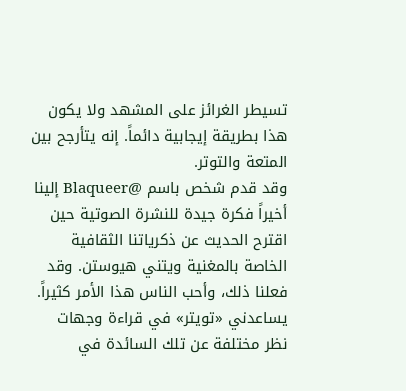تسيطر الغرائز على المشهد ولا يكون هذا بطريقة إيجابية دائماً. إنه يتأرجح بين المتعة والتوتر.
وقد قدم شخص باسم @Blaqueer إلينا أخيراً فكرة جيدة للنشرة الصوتية حين اقترح الحديث عن ذكرياتنا الثقافية الخاصة بالمغنية ويتني هيوستن. وقد فعلنا ذلك، وأحب الناس هذا الأمر كثيراً. يساعدني «تويتر» في قراءة وجهات نظر مختلفة عن تلك السائدة في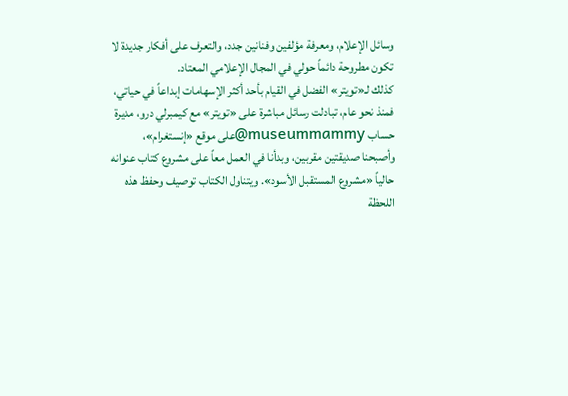وسائل الإعلام، ومعرفة مؤلفين وفنانين جدد، والتعرف على أفكار جديدة لا تكون مطروحة دائماً حولي في المجال الإعلامي المعتاد.
كذلك لـ«تويتر» الفضل في القيام بأحد أكثر الإسهامات إبداعاً في حياتي، فمنذ نحو عام، تبادلت رسائل مباشرة على «تويتر» مع كيمبرلي درو، مديرة حساب museummammy@على موقع «إنستغرام»، وأصبحنا صديقتين مقربين، وبدأنا في العمل معاً على مشروع كتاب عنوانه حالياً «مشروع المستقبل الأسود». ويتناول الكتاب توصيف وحفظ هذه اللحظة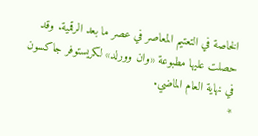الخاصة في التعتيم المعاصر في عصر ما بعد الرقمية. وقد حصلت عليها مطبوعة «وان وورلد» لكريستوفر جاكسون في نهاية العام الماضي.
*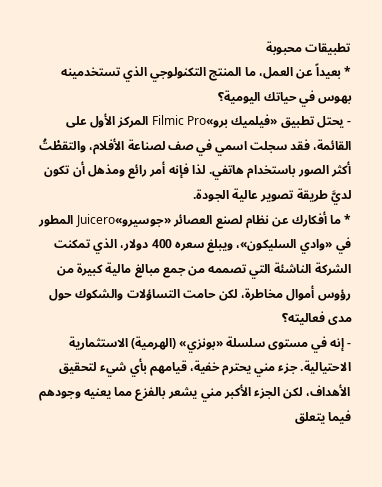تطبيقات محبوبة
* بعيداً عن العمل، ما المنتج التكنولوجي الذي تستخدمينه بهوس في حياتك اليومية؟
- يحتل تطبيق «فيلميك برو»Filmic Pro المركز الأول على القائمة، فقد سجلت اسمي في صف لصناعة الأفلام، والتقطْتُ أكثر الصور باستخدام هاتفي. لذا فإنه أمر رائع ومذهل أن تكون لديَّ طريقة تصوير عالية الجودة.
* ما أفكارك عن نظام لصنع العصائر «جوسيرو»Juicero المطور في «وادي السليكون»، ويبلغ سعره 400 دولار، الذي تمكنت الشركة الناشئة التي تصممه من جمع مبالغ مالية كبيرة من رؤوس أموال مخاطرة، لكن حامت التساؤلات والشكوك حول مدى فعاليته؟
- إنه في مستوى سلسلة «بونزي» (الهرمية) الاستثمارية الاحتيالية. جزء مني يحترم خفية، قيامهم بأي شيء لتحقيق الأهداف، لكن الجزء الأكبر مني يشعر بالفزع مما يعنيه وجودهم فيما يتعلق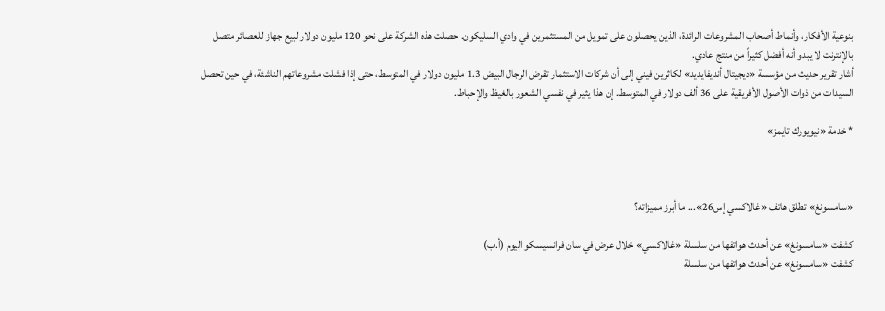بنوعية الأفكار، وأنماط أصحاب المشروعات الرائدة، الذين يحصلون على تمويل من المستثمرين في وادي السليكون. حصلت هذه الشركة على نحو 120 مليون دولار لبيع جهاز للعصائر متصل بالإنترنت لا يبدو أنه أفضل كثيراً من منتج عادي.
أشار تقرير حديث من مؤسسة «ديجيتال أنديفايديد» لكاثرين فيني إلى أن شركات الاستثمار تقرض الرجال البيض 1.3 مليون دولار في المتوسط، حتى إذا فشلت مشروعاتهم الناشئة، في حين تحصل السيدات من ذوات الأصول الأفريقية على 36 ألف دولار في المتوسط. إن هذا يثير في نفسي الشعور بالغيظ والإحباط.

* خدمة «نيويورك تايمز»



«سامسونغ» تطلق هاتف «غالاكسي إس26»... ما أبرز مميزاته؟

كشفت «سامسونغ» عن أحدث هواتفها من سلسلة «غالاكسي» خلال عرض في سان فرانسيسكو اليوم (أ.ب)
كشفت «سامسونغ» عن أحدث هواتفها من سلسلة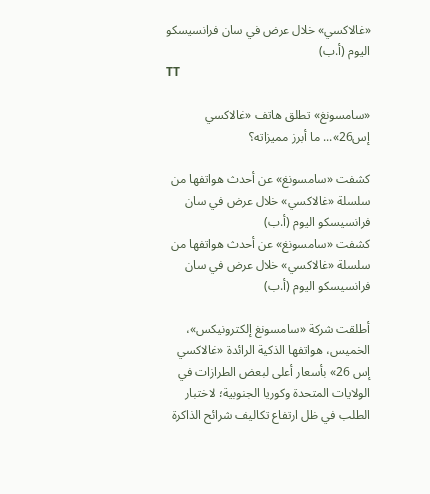«غالاكسي» خلال عرض في سان فرانسيسكو اليوم (أ.ب)
TT

«سامسونغ» تطلق هاتف «غالاكسي إس26»... ما أبرز مميزاته؟

كشفت «سامسونغ» عن أحدث هواتفها من سلسلة «غالاكسي» خلال عرض في سان فرانسيسكو اليوم (أ.ب)
كشفت «سامسونغ» عن أحدث هواتفها من سلسلة «غالاكسي» خلال عرض في سان فرانسيسكو اليوم (أ.ب)

أطلقت ‌شركة «سامسونغ إلكترونيكس»، الخميس، هواتفها الذكية الرائدة «غالاكسي إس 26» بأسعار أعلى لبعض الطرازات في الولايات المتحدة وكوريا الجنوبية؛ لاختبار الطلب في ظل ارتفاع تكاليف شرائح الذاكرة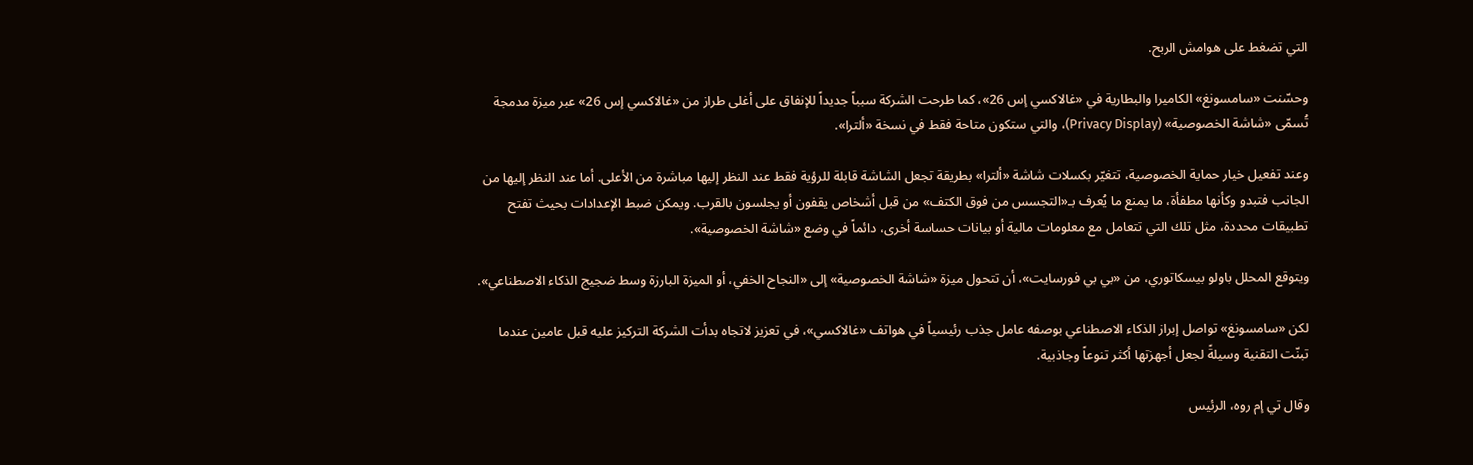التي تضغط على هوامش الربح.

وحسّنت «سامسونغ» الكاميرا والبطارية في «غالاكسي إس 26»، كما طرحت الشركة سبباً جديداً للإنفاق على أغلى طراز من «غالاكسي إس 26» عبر ميزة مدمجة تُسمّى «شاشة الخصوصية» (Privacy Display)، والتي ستكون متاحة فقط في نسخة «ألترا».

وعند تفعيل خيار حماية الخصوصية، تتغيّر بكسلات شاشة «ألترا» بطريقة تجعل الشاشة قابلة للرؤية فقط عند النظر إليها مباشرة من الأعلى. أما عند النظر إليها من الجانب فتبدو وكأنها مطفأة، ما يمنع ما يُعرف بـ«التجسس من فوق الكتف» من قبل أشخاص يقفون أو يجلسون بالقرب. ويمكن ضبط الإعدادات بحيث تفتح تطبيقات محددة، مثل تلك التي تتعامل مع معلومات مالية أو بيانات حساسة أخرى، دائماً في وضع «شاشة الخصوصية».

ويتوقع المحلل باولو بيسكاتوري، من «بي بي فورسايت»، أن تتحول ميزة «شاشة الخصوصية» إلى «النجاح الخفي، أو الميزة البارزة وسط ضجيج الذكاء الاصطناعي».

لكن «سامسونغ» تواصل إبراز الذكاء الاصطناعي بوصفه عامل جذب رئيسياً في هواتف «غالاكسي»، في تعزيز لاتجاه بدأت الشركة التركيز عليه قبل عامين عندما تبنّت التقنية وسيلةً لجعل أجهزتها أكثر تنوعاً وجاذبية.

وقال تي إم روه، الرئيس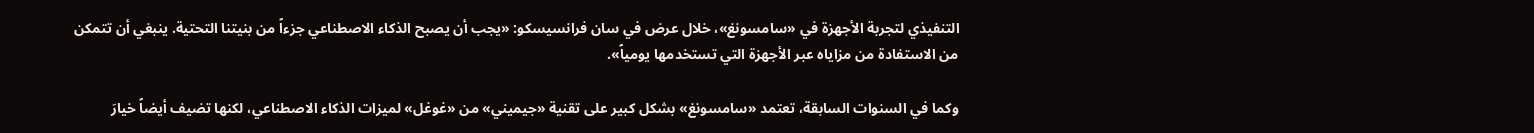التنفيذي لتجربة الأجهزة في «سامسونغ»، خلال عرض في سان فرانسيسكو: «يجب أن يصبح الذكاء الاصطناعي جزءاً من بنيتنا التحتية. ينبغي أن تتمكن من الاستفادة من مزاياه عبر الأجهزة التي تستخدمها يومياً».

وكما في السنوات السابقة، تعتمد «سامسونغ» بشكل كبير على تقنية «جيميني» من «غوغل» لميزات الذكاء الاصطناعي، لكنها تضيف أيضاً خيارَ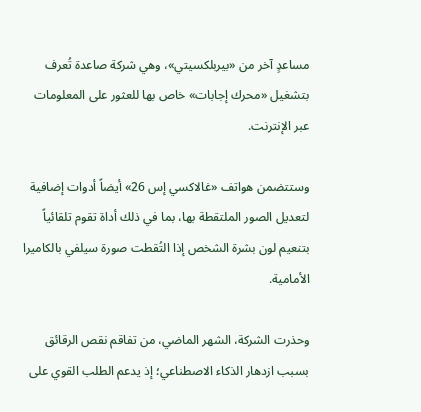مساعدٍ آخر من «بيربلكسيتي»، وهي شركة صاعدة تُعرف بتشغيل «محرك إجابات» خاص بها للعثور على المعلومات عبر الإنترنت.

وستتضمن هواتف «غالاكسي إس 26» أيضاً أدوات إضافية لتعديل الصور الملتقطة بها، بما في ذلك أداة تقوم تلقائياً بتنعيم لون بشرة الشخص إذا التُقطت صورة سيلفي بالكاميرا الأمامية.

وحذرت الشركة، الشهر الماضي، من تفاقم نقص الرقائق بسبب ازدهار الذكاء الاصطناعي؛ إذ يدعم الطلب القوي على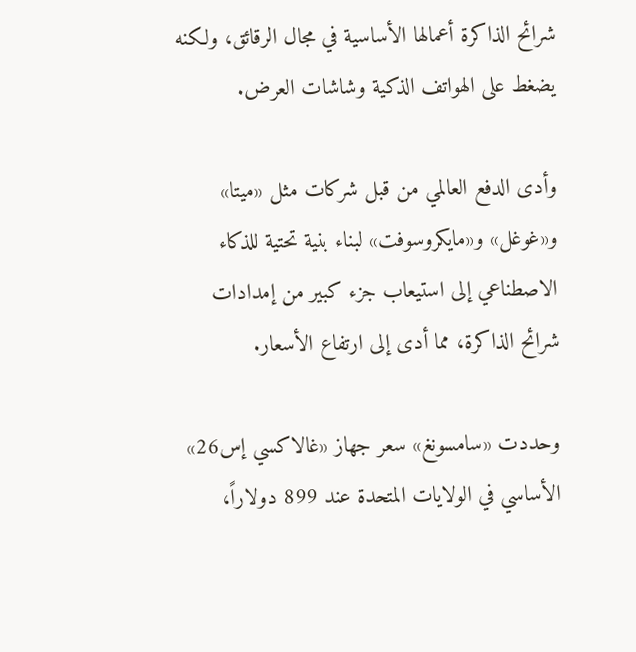شرائح الذاكرة أعمالها الأساسية في مجال الرقائق، ولكنه يضغط على الهواتف الذكية وشاشات العرض.

وأدى الدفع العالمي من قبل شركات ‌مثل «ميتا» و«غوغل» و«مايكروسوفت» لبناء بنية تحتية للذكاء الاصطناعي إلى استيعاب ‌جزء كبير من إمدادات شرائح الذاكرة، مما ‌أدى إلى ارتفاع الأسعار.

وحددت «سامسونغ» سعر جهاز «غالاكسي إس26» الأساسي في الولايات المتحدة عند 899 دولاراً،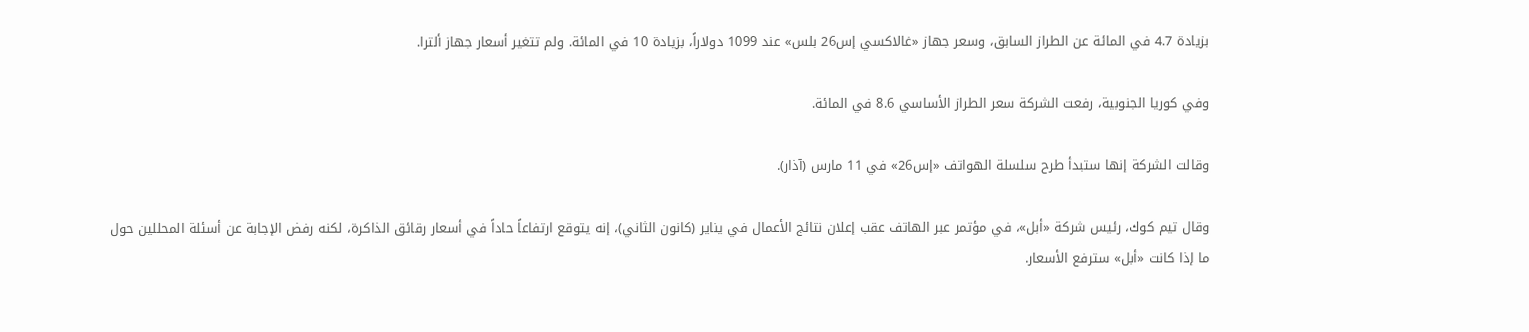بزيادة 4.7 في المائة عن الطراز ‌السابق، وسعر جهاز «غالاكسي إس26 بلس» عند 1099 دولاراً، بزيادة 10 في المائة. ولم تتغير أسعار جهاز ألترا.

وفي كوريا الجنوبية، رفعت الشركة سعر الطراز الأساسي 8.6 في المائة.

وقالت الشركة إنها ستبدأ طرح سلسلة الهواتف «إس26» في 11 مارس (آذار).

وقال تيم كوك، رئيس شركة «أبل»، في مؤتمر عبر الهاتف عقب إعلان نتائج الأعمال في يناير (كانون الثاني)، إنه يتوقع ارتفاعاً حاداً في أسعار رقائق الذاكرة، لكنه رفض الإجابة عن أسئلة المحللين حول ما إذا كانت «أبل» سترفع الأسعار.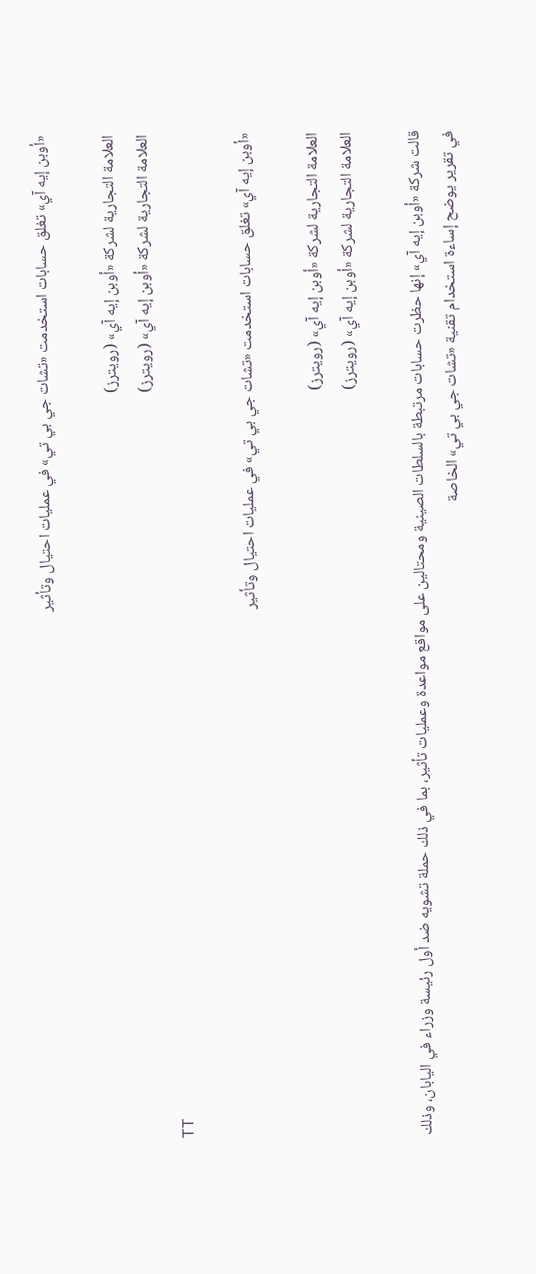«أوبن إيه آي» تغلق حسابات استخدمت «تشات جي بي تي» في عمليات احتيال وتأثير

العلامة التجارية لشركة «أوبن إيه آي» (رويترز)
العلامة التجارية لشركة «أوبن إيه آي» (رويترز)
TT

«أوبن إيه آي» تغلق حسابات استخدمت «تشات جي بي تي» في عمليات احتيال وتأثير

العلامة التجارية لشركة «أوبن إيه آي» (رويترز)
العلامة التجارية لشركة «أوبن إيه آي» (رويترز)

قالت شركة «أوبن إيه آي» إنها حظرت حسابات مرتبطة بالسلطات الصينية ومحتالين على مواقع مواعدة وعمليات تأثير، بما في ذلك حملة تشويه ضد أول رئيسة وزراء في اليابان، وذلك في تقرير يوضح إساءة استخدام تقنية «تشات جي بي تي» الخاصة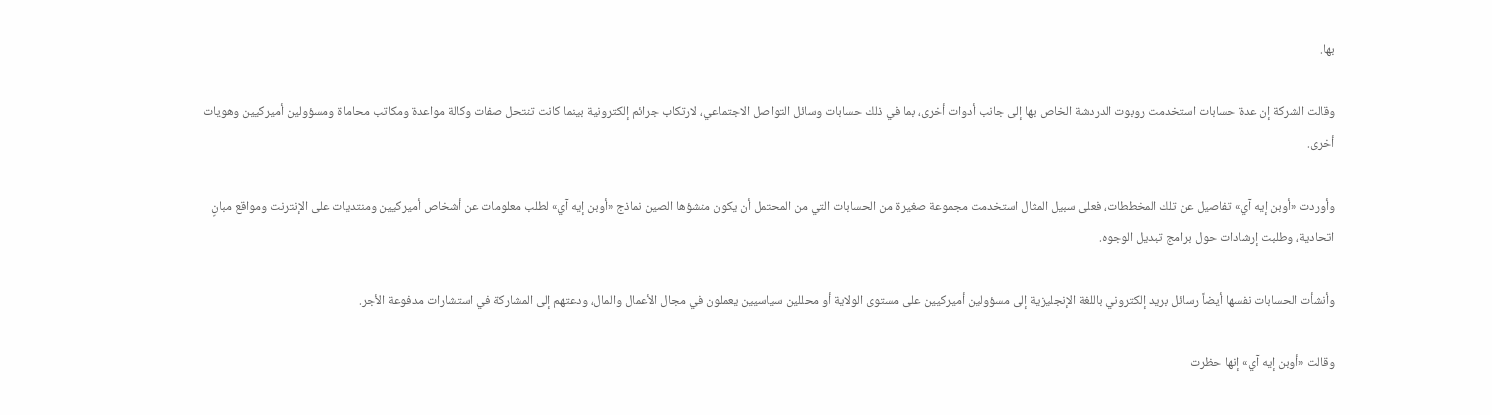بها.

وقالت الشركة إن عدة حسابات استخدمت روبوت الدردشة الخاص بها إلى جانب أدوات أخرى، بما في ذلك حسابات وسائل التواصل الاجتماعي، لارتكاب ‌جرائم إلكترونية ‌بينما كانت تنتحل صفات وكالة ‌مواعدة ومكاتب محاماة ومسؤولين أميركيين وهويات أخرى.

وأوردت «أوبن إيه آي» تفاصيل عن تلك المخططات، فعلى سبيل المثال استخدمت مجموعة صغيرة من الحسابات التي من المحتمل أن يكون منشؤها الصين نماذج «أوبن إيه آي» لطلب معلومات عن أشخاص أميركيين ومنتديات على الإنترنت ومواقع مبانٍ اتحادية، وطلبت إرشادات حول ‌برامج تبديل الوجوه.

وأنشأت الحسابات ‌نفسها أيضاً رسائل بريد إلكتروني باللغة الإنجليزية إلى ‌مسؤولين أميركيين على مستوى الولاية أو ‌محللين سياسيين يعملون في مجال الأعمال والمال، ودعتهم إلى المشاركة في استشارات مدفوعة الأجر.

وقالت «أوبن إيه آي» إنها حظرت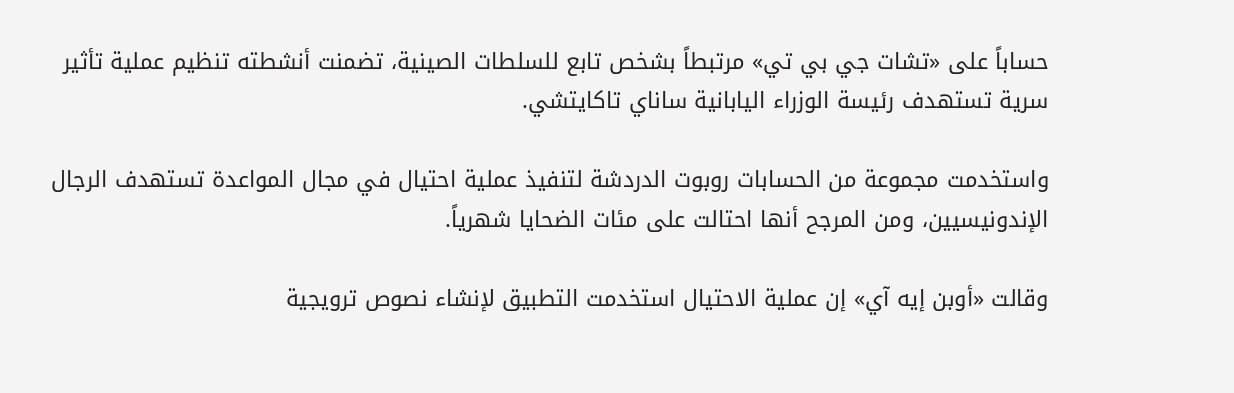حساباً على «تشات جي بي تي» مرتبطاً بشخص تابع ‌للسلطات الصينية، تضمنت أنشطته تنظيم عملية تأثير سرية تستهدف رئيسة الوزراء اليابانية ساناي تاكايتشي.

واستخدمت مجموعة من الحسابات روبوت الدردشة لتنفيذ عملية احتيال في مجال المواعدة تستهدف الرجال الإندونيسيين، ومن المرجح أنها احتالت على مئات الضحايا شهرياً.

وقالت «أوبن إيه آي» إن عملية الاحتيال استخدمت التطبيق لإنشاء نصوص ترويجية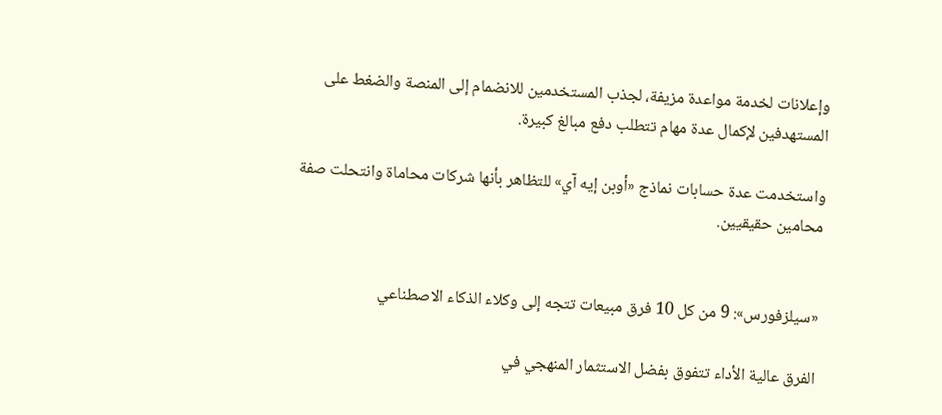وإعلانات لخدمة مواعدة مزيفة، لجذب المستخدمين للانضمام إلى المنصة والضغط على المستهدفين لإكمال عدة مهام تتطلب دفع مبالغ كبيرة.

واستخدمت عدة حسابات نماذج «أوبن إيه آي» للتظاهر بأنها شركات محاماة وانتحلت صفة محامين حقيقيين.


«سيلزفورس»: 9 من كل 10 فرق مبيعات تتجه إلى وكلاء الذكاء الاصطناعي

الفرق عالية الأداء تتفوق بفضل الاستثمار المنهجي في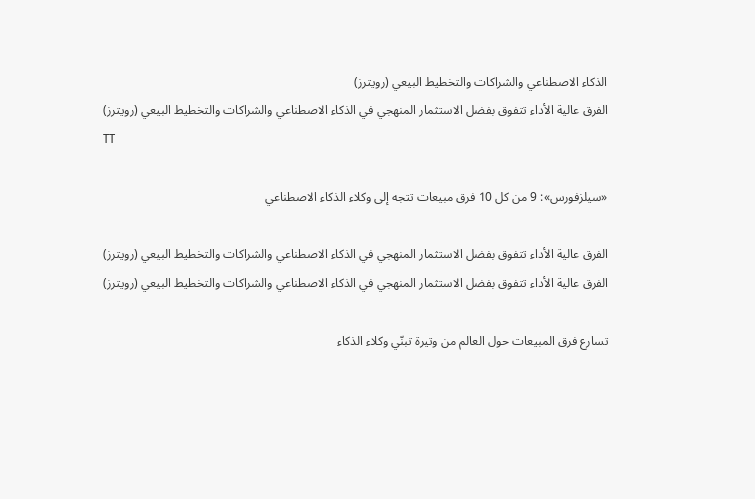الذكاء الاصطناعي والشراكات والتخطيط البيعي (رويترز)
الفرق عالية الأداء تتفوق بفضل الاستثمار المنهجي في الذكاء الاصطناعي والشراكات والتخطيط البيعي (رويترز)
TT

«سيلزفورس»: 9 من كل 10 فرق مبيعات تتجه إلى وكلاء الذكاء الاصطناعي

الفرق عالية الأداء تتفوق بفضل الاستثمار المنهجي في الذكاء الاصطناعي والشراكات والتخطيط البيعي (رويترز)
الفرق عالية الأداء تتفوق بفضل الاستثمار المنهجي في الذكاء الاصطناعي والشراكات والتخطيط البيعي (رويترز)

تسارع فرق المبيعات حول العالم من وتيرة تبنّي وكلاء الذكاء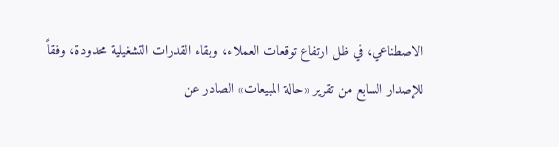الاصطناعي، في ظل ارتفاع توقعات العملاء، وبقاء القدرات التشغيلية محدودة، وفقاً للإصدار السابع من تقرير «حالة المبيعات» الصادر عن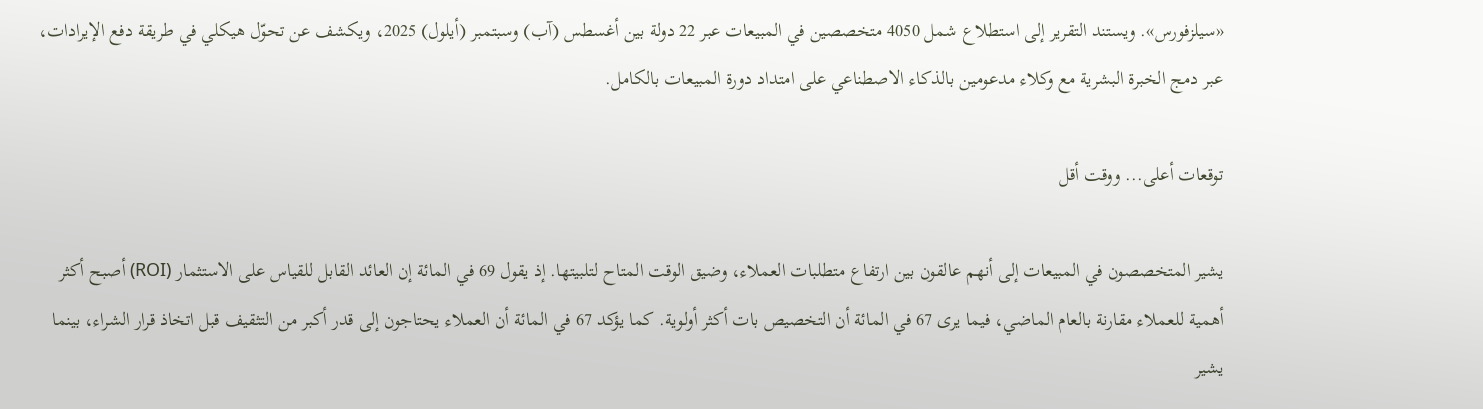«سيلزفورس». ويستند التقرير إلى استطلاع شمل 4050 متخصصين في المبيعات عبر 22 دولة بين أغسطس (آب) وسبتمبر (أيلول) 2025، ويكشف عن تحوّل هيكلي في طريقة دفع الإيرادات، عبر دمج الخبرة البشرية مع وكلاء مدعومين بالذكاء الاصطناعي على امتداد دورة المبيعات بالكامل.

توقعات أعلى... ووقت أقل

يشير المتخصصون في المبيعات إلى أنهم عالقون بين ارتفاع متطلبات العملاء، وضيق الوقت المتاح لتلبيتها. إذ يقول 69 في المائة إن العائد القابل للقياس على الاستثمار (ROI) أصبح أكثر أهمية للعملاء مقارنة بالعام الماضي، فيما يرى 67 في المائة أن التخصيص بات أكثر أولوية. كما يؤكد 67 في المائة أن العملاء يحتاجون إلى قدر أكبر من التثقيف قبل اتخاذ قرار الشراء، بينما يشير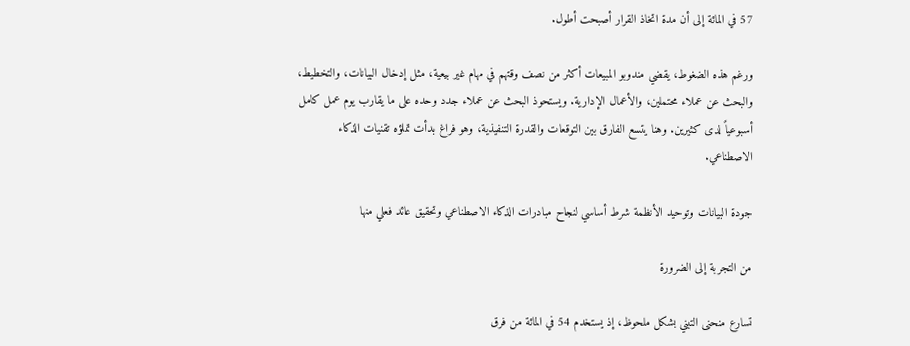57 في المائة إلى أن مدة اتخاذ القرار أصبحت أطول.

ورغم هذه الضغوط، يقضي مندوبو المبيعات أكثر من نصف وقتهم في مهام غير بيعية، مثل إدخال البيانات، والتخطيط، والبحث عن عملاء محتملين، والأعمال الإدارية. ويستحوذ البحث عن عملاء جدد وحده على ما يقارب يوم عمل كامل أسبوعياً لدى كثيرين. وهنا يتسع الفارق بين التوقعات والقدرة التنفيذية، وهو فراغ بدأت تملؤه تقنيات الذكاء الاصطناعي.

جودة البيانات وتوحيد الأنظمة شرط أساسي لنجاح مبادرات الذكاء الاصطناعي وتحقيق عائد فعلي منها

من التجربة إلى الضرورة

تسارع منحنى التبني بشكل ملحوظ، إذ يستخدم 54 في المائة من فرق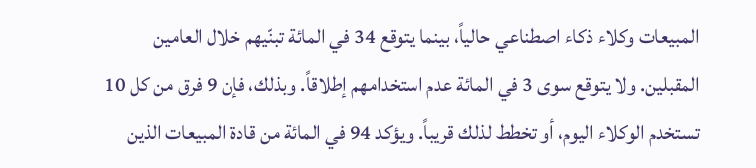المبيعات وكلاء ذكاء اصطناعي حالياً، بينما يتوقع 34 في المائة تبنّيهم خلال العامين المقبلين. ولا يتوقع سوى 3 في المائة عدم استخدامهم إطلاقاً. وبذلك، فإن 9 فرق من كل 10 تستخدم الوكلاء اليوم، أو تخطط لذلك قريباً. ويؤكد 94 في المائة من قادة المبيعات الذين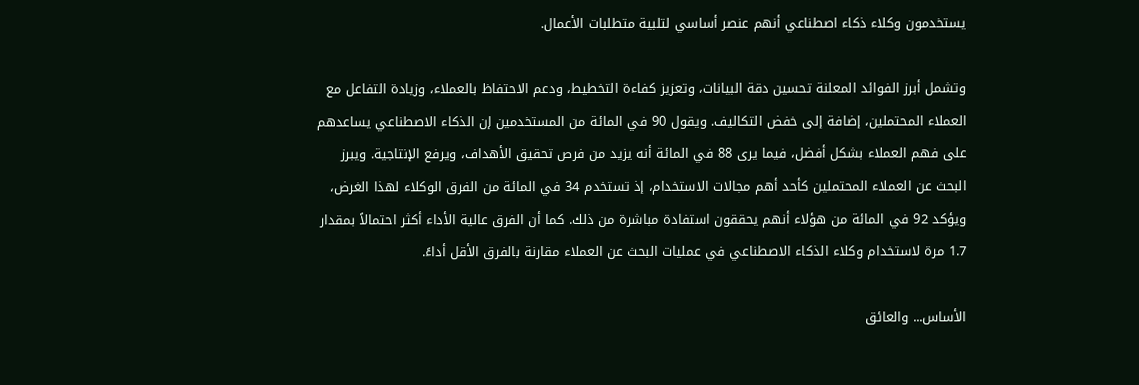يستخدمون وكلاء ذكاء اصطناعي أنهم عنصر أساسي لتلبية متطلبات الأعمال.

وتشمل أبرز الفوائد المعلنة تحسين دقة البيانات، وتعزيز كفاءة التخطيط، ودعم الاحتفاظ بالعملاء، وزيادة التفاعل مع العملاء المحتملين، إضافة إلى خفض التكاليف. ويقول 90 في المائة من المستخدمين إن الذكاء الاصطناعي يساعدهم على فهم العملاء بشكل أفضل، فيما يرى 88 في المائة أنه يزيد من فرص تحقيق الأهداف، ويرفع الإنتاجية. ويبرز البحث عن العملاء المحتملين كأحد أهم مجالات الاستخدام، إذ تستخدم 34 في المائة من الفرق الوكلاء لهذا الغرض، ويؤكد 92 في المائة من هؤلاء أنهم يحققون استفادة مباشرة من ذلك. كما أن الفرق عالية الأداء أكثر احتمالاً بمقدار 1.7 مرة لاستخدام وكلاء الذكاء الاصطناعي في عمليات البحث عن العملاء مقارنة بالفرق الأقل أداءً.

الأساس... والعائق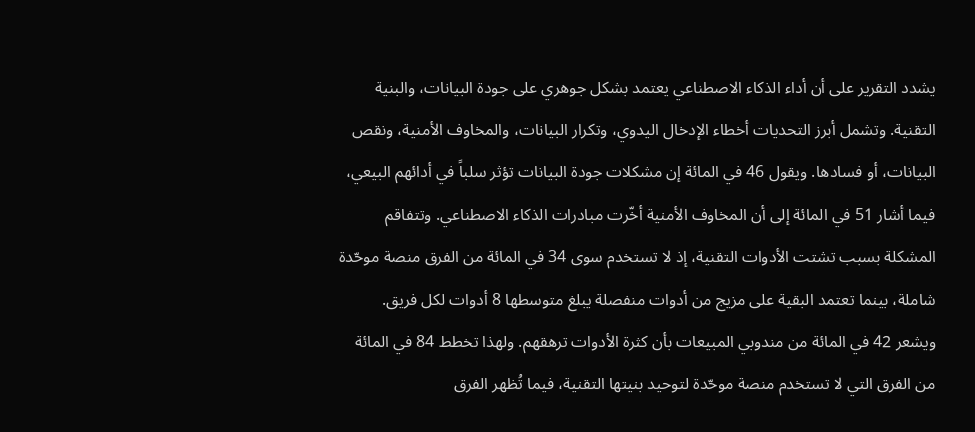يشدد التقرير على أن أداء الذكاء الاصطناعي يعتمد بشكل جوهري على جودة البيانات، والبنية التقنية. وتشمل أبرز التحديات أخطاء الإدخال اليدوي، وتكرار البيانات، والمخاوف الأمنية، ونقص البيانات، أو فسادها. ويقول 46 في المائة إن مشكلات جودة البيانات تؤثر سلباً في أدائهم البيعي، فيما أشار 51 في المائة إلى أن المخاوف الأمنية أخّرت مبادرات الذكاء الاصطناعي. وتتفاقم المشكلة بسبب تشتت الأدوات التقنية، إذ لا تستخدم سوى 34 في المائة من الفرق منصة موحّدة شاملة، بينما تعتمد البقية على مزيج من أدوات منفصلة يبلغ متوسطها 8 أدوات لكل فريق. ويشعر 42 في المائة من مندوبي المبيعات بأن كثرة الأدوات ترهقهم. ولهذا تخطط 84 في المائة من الفرق التي لا تستخدم منصة موحّدة لتوحيد بنيتها التقنية، فيما تُظهر الفرق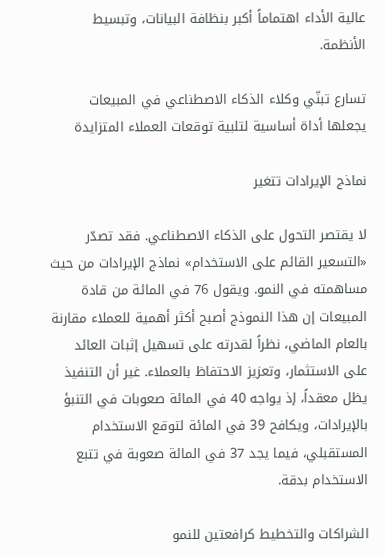عالية الأداء اهتماماً أكبر بنظافة البيانات، وتبسيط الأنظمة.

تسارع تبنّي وكلاء الذكاء الاصطناعي في المبيعات يجعلها أداة أساسية لتلبية توقعات العملاء المتزايدة

نماذج الإيرادات تتغير

لا يقتصر التحول على الذكاء الاصطناعي. فقد تصدّر «التسعير القائم على الاستخدام» نماذج الإيرادات من حيث مساهمته في النمو. ويقول 76 في المائة من قادة المبيعات إن هذا النموذج أصبح أكثر أهمية للعملاء مقارنة بالعام الماضي، نظراً لقدرته على تسهيل إثبات العائد على الاستثمار، وتعزيز الاحتفاظ بالعملاء. غير أن التنفيذ يظل معقداً، إذ يواجه 40 في المائة صعوبات في التنبؤ بالإيرادات، ويكافح 39 في المائة لتوقع الاستخدام المستقبلي، فيما يجد 37 في المائة صعوبة في تتبع الاستخدام بدقة.

الشراكات والتخطيط كرافعتين للنمو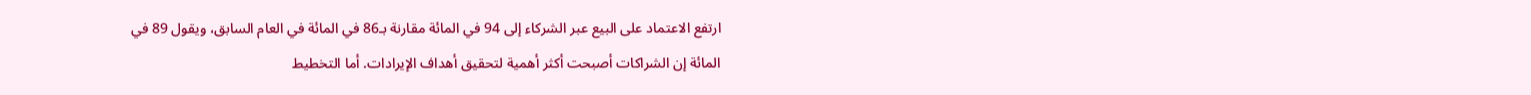ارتفع الاعتماد على البيع عبر الشركاء إلى 94 في المائة مقارنة بـ86 في المائة في العام السابق، ويقول 89 في المائة إن الشراكات أصبحت أكثر أهمية لتحقيق أهداف الإيرادات. أما التخطيط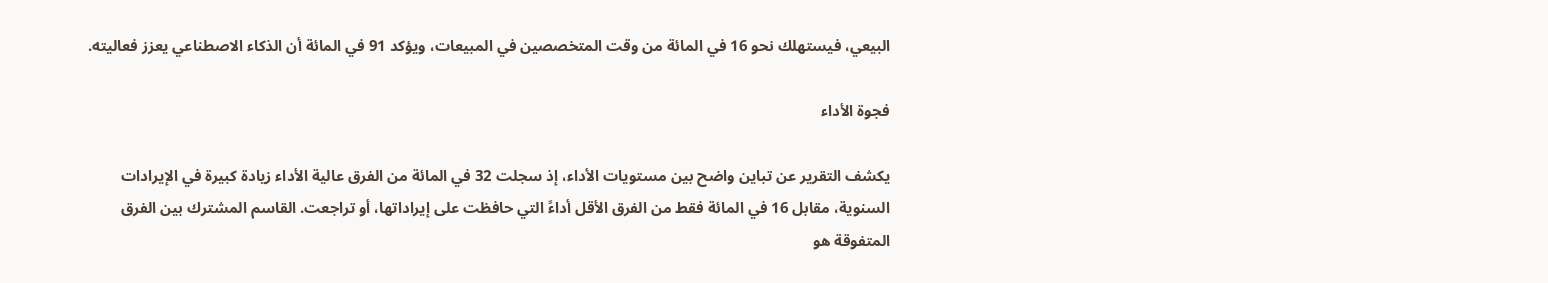البيعي، فيستهلك نحو 16 في المائة من وقت المتخصصين في المبيعات، ويؤكد 91 في المائة أن الذكاء الاصطناعي يعزز فعاليته.

فجوة الأداء

يكشف التقرير عن تباين واضح بين مستويات الأداء، إذ سجلت 32 في المائة من الفرق عالية الأداء زيادة كبيرة في الإيرادات السنوية، مقابل 16 في المائة فقط من الفرق الأقل أداءً التي حافظت على إيراداتها، أو تراجعت. القاسم المشترك بين الفرق المتفوقة هو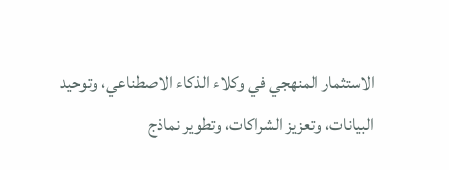الاستثمار المنهجي في وكلاء الذكاء الاصطناعي، وتوحيد البيانات، وتعزيز الشراكات، وتطوير نماذج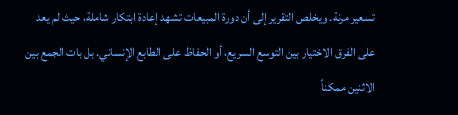تسعير مرنة. ويخلص التقرير إلى أن دورة المبيعات تشهد إعادة ابتكار شاملة، حيث لم يعد على الفرق الاختيار بين التوسع السريع، أو الحفاظ على الطابع الإنساني. بل بات الجمع بين الاثنين ممكناً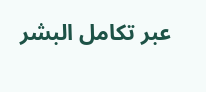عبر تكامل البشر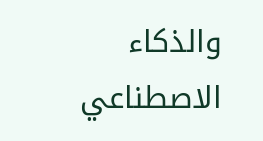والذكاء الاصطناعي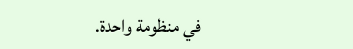في منظومة واحدة.